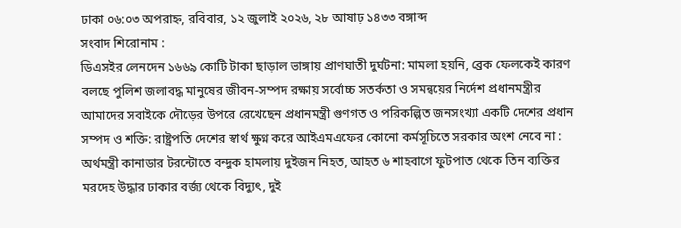ঢাকা ০৬:০৩ অপরাহ্ন, রবিবার, ১২ জুলাই ২০২৬, ২৮ আষাঢ় ১৪৩৩ বঙ্গাব্দ
সংবাদ শিরোনাম :
ডিএসইর লেনদেন ১৬৬৯ কোটি টাকা ছাড়াল ভাঙ্গায় প্রাণঘাতী দুর্ঘটনা: মামলা হয়নি, ব্রেক ফেলকেই কারণ বলছে পুলিশ জলাবদ্ধ মানুষের জীবন-সম্পদ রক্ষায় সর্বোচ্চ সতর্কতা ও সমন্বয়ের নির্দেশ প্রধানমন্ত্রীর আমাদের সবাইকে দৌড়ের উপরে রেখেছেন প্রধানমন্ত্রী গুণগত ও পরিকল্পিত জনসংখ্যা একটি দেশের প্রধান সম্পদ ও শক্তি: রাষ্ট্রপতি দেশের স্বার্থ ক্ষুণ্ন করে আইএমএফের কোনো কর্মসূচিতে সরকার অংশ নেবে না : অর্থমন্ত্রী কানাডার টরন্টোতে বন্দুক হামলায় দুইজন নিহত, আহত ৬ শাহবাগে ফুটপাত থেকে তিন ব্যক্তির মরদেহ উদ্ধার ঢাকার বর্জ্য থেকে বিদ্যুৎ, দুই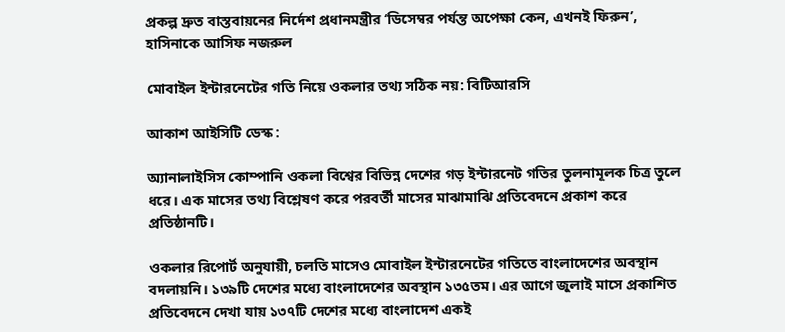প্রকল্প দ্রুত বাস্তবায়নের নির্দেশ প্রধানমন্ত্রীর ‘ডিসেম্বর পর্যন্ত অপেক্ষা কেন, এখনই ফিরুন’, হাসিনাকে আসিফ নজরুল

মোবাইল ইন্টারনেটের গতি নিয়ে ওকলার তথ্য সঠিক নয়: বিটিআরসি

আকাশ আইসিটি ডেস্ক :

অ্যানালাইসিস কোম্পানি ওকলা বিশ্বের বিভিন্ন দেশের গড় ইন্টারনেট গতির তুলনামূলক চিত্র তুলে ধরে। এক মাসের তথ্য বিশ্লেষণ করে পরবর্তী মাসের মাঝামাঝি প্রতিবেদনে প্রকাশ করে প্রতিষ্ঠানটি।

ওকলার রিপোর্ট অনুযায়ী, চলতি মাসেও মোবাইল ইন্টারনেটের গতিতে বাংলাদেশের অবস্থান বদলায়নি। ১৩৯টি দেশের মধ্যে বাংলাদেশের অবস্থান ১৩৫তম। এর আগে জুলাই মাসে প্রকাশিত প্রতিবেদনে দেখা যায় ১৩৭টি দেশের মধ্যে বাংলাদেশ একই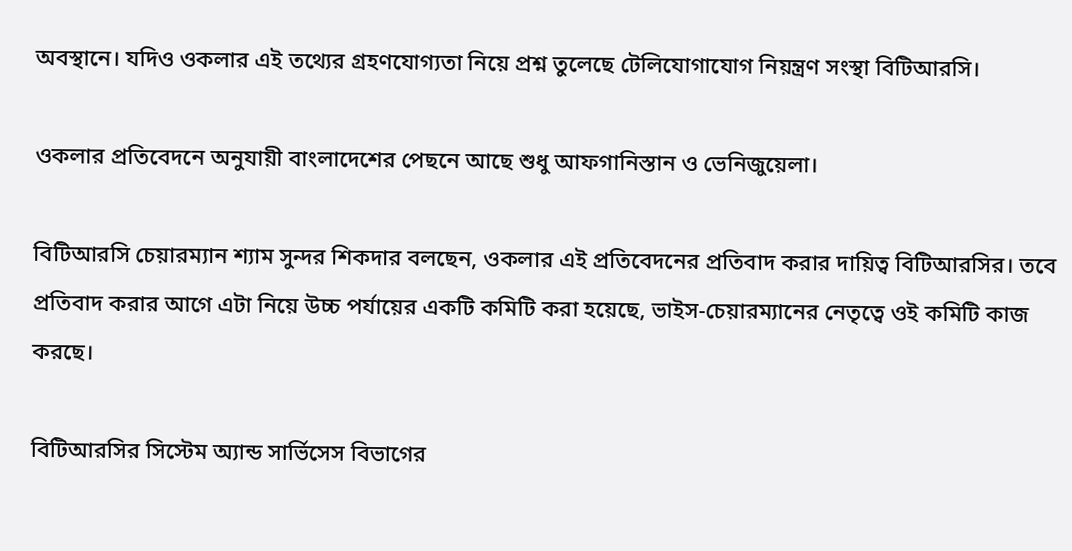অবস্থানে। যদিও ওকলার এই তথ্যের গ্রহণযোগ্যতা নিয়ে প্রশ্ন তুলেছে টেলিযোগাযোগ নিয়ন্ত্রণ সংস্থা বিটিআরসি।

ওকলার প্রতিবেদনে অনুযায়ী বাংলাদেশের পেছনে আছে শুধু আফগানিস্তান ও ভেনিজুয়েলা।

বিটিআরসি চেয়ারম্যান শ্যাম সুন্দর শিকদার বলছেন, ওকলার এই প্রতিবেদনের প্রতিবাদ করার দায়িত্ব বিটিআরসির। তবে প্রতিবাদ করার আগে এটা নিয়ে উচ্চ পর্যায়ের একটি কমিটি করা হয়েছে, ভাইস-চেয়ারম্যানের নেতৃত্বে ওই কমিটি কাজ করছে।

বিটিআরসির সিস্টেম অ্যান্ড সার্ভিসেস বিভাগের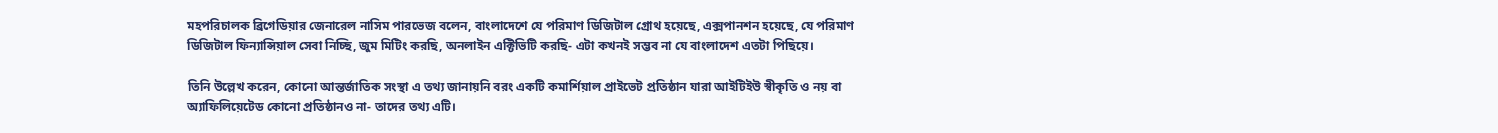মহপরিচালক ব্রিগেডিয়ার জেনারেল নাসিম পারভেজ বলেন, বাংলাদেশে যে পরিমাণ ডিজিটাল গ্রোথ হয়েছে, এক্সপানশন হয়েছে, যে পরিমাণ ডিজিটাল ফিন্যান্সিয়াল সেবা নিচ্ছি, জুম মিটিং করছি, অনলাইন এক্টিভিটি করছি- এটা কখনই সম্ভব না যে বাংলাদেশ এতটা পিছিয়ে।

তিনি উল্লেখ করেন, কোনো আন্তর্জাতিক সংস্থা এ তথ্য জানায়নি বরং একটি কমার্শিয়াল প্রাইভেট প্রতিষ্ঠান যারা আইটিইউ স্বীকৃতি ও নয় বা অ্যাফিলিয়েটেড কোনো প্রতিষ্ঠানও না- তাদের তথ্য এটি।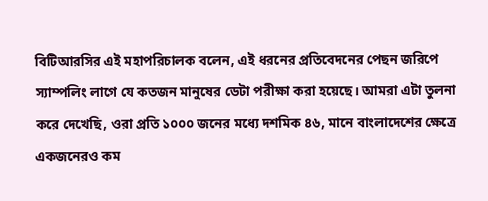বিটিআরসির এই মহাপরিচালক বলেন, এই ধরনের প্রতিবেদনের পেছন জরিপে স্যাম্পলিং লাগে যে কতজন মানুষের ডেটা পরীক্ষা করা হয়েছে। আমরা এটা তুলনা করে দেখেছি, ওরা প্রতি ১০০০ জনের মধ্যে দশমিক ৪৬, মানে বাংলাদেশের ক্ষেত্রে একজনেরও কম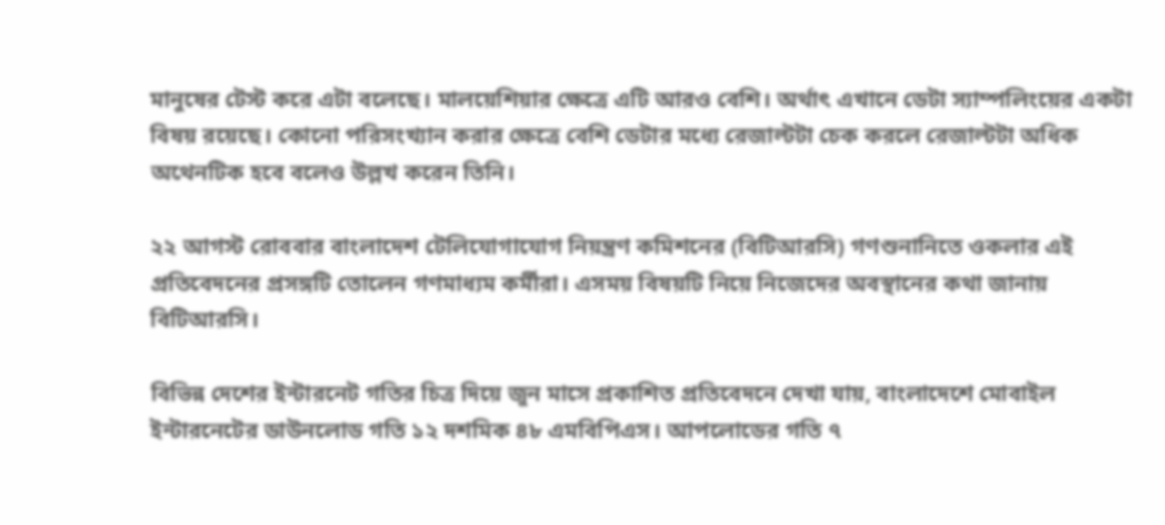মানুষের টেস্ট করে এটা বলেছে। মালয়েশিয়ার ক্ষেত্রে এটি আরও বেশি। অর্থাৎ এখানে ডেটা স্যাম্পলিংয়ের একটা বিষয় রয়েছে। কোনো পরিসংখ্যান করার ক্ষেত্রে বেশি ডেটার মধ্যে রেজাল্টটা চেক করলে রেজাল্টটা অধিক অথেনটিক হবে বলেও উল্লখ করেন তিনি।

২২ আগস্ট রোববার বাংলাদেশ টেলিযোগাযোগ নিয়ন্ত্রণ কমিশনের (বিটিআরসি) গণশুনানিতে ওকলার এই প্রতিবেদনের প্রসঙ্গটি তোলেন গণমাধ্যম কর্মীরা। এসময় বিষয়টি নিয়ে নিজেদের অবস্থানের কথা জানায় বিটিআরসি।

বিভিন্ন দেশের ইন্টারনেট গতির চিত্র দিয়ে জুন মাসে প্রকাশিত প্রতিবেদনে দেখা যায়, বাংলাদেশে মোবাইল ইন্টারনেটের ডাউনলোড গতি ১২ দশমিক ৪৮ এমবিপিএস। আপলোডের গতি ৭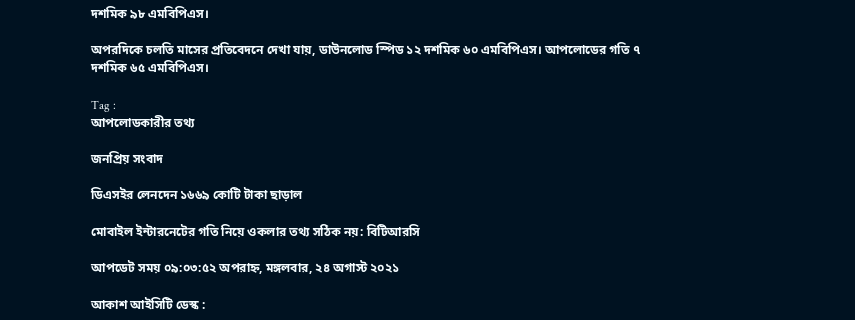দশমিক ৯৮ এমবিপিএস।

অপরদিকে চলতি মাসের প্রতিবেদনে দেখা যায়, ডাউনলোড স্পিড ১২ দশমিক ৬০ এমবিপিএস। আপলোডের গতি ৭ দশমিক ৬৫ এমবিপিএস।

Tag :
আপলোডকারীর তথ্য

জনপ্রিয় সংবাদ

ডিএসইর লেনদেন ১৬৬৯ কোটি টাকা ছাড়াল

মোবাইল ইন্টারনেটের গতি নিয়ে ওকলার তথ্য সঠিক নয়: বিটিআরসি

আপডেট সময় ০৯:০৩:৫২ অপরাহ্ন, মঙ্গলবার, ২৪ অগাস্ট ২০২১

আকাশ আইসিটি ডেস্ক :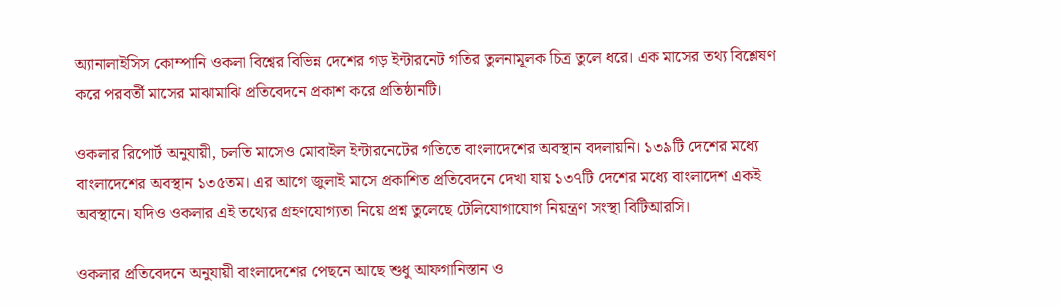অ্যানালাইসিস কোম্পানি ওকলা বিশ্বের বিভিন্ন দেশের গড় ইন্টারনেট গতির তুলনামূলক চিত্র তুলে ধরে। এক মাসের তথ্য বিশ্লেষণ করে পরবর্তী মাসের মাঝামাঝি প্রতিবেদনে প্রকাশ করে প্রতিষ্ঠানটি।

ওকলার রিপোর্ট অনুযায়ী, চলতি মাসেও মোবাইল ইন্টারনেটের গতিতে বাংলাদেশের অবস্থান বদলায়নি। ১৩৯টি দেশের মধ্যে বাংলাদেশের অবস্থান ১৩৫তম। এর আগে জুলাই মাসে প্রকাশিত প্রতিবেদনে দেখা যায় ১৩৭টি দেশের মধ্যে বাংলাদেশ একই অবস্থানে। যদিও ওকলার এই তথ্যের গ্রহণযোগ্যতা নিয়ে প্রশ্ন তুলেছে টেলিযোগাযোগ নিয়ন্ত্রণ সংস্থা বিটিআরসি।

ওকলার প্রতিবেদনে অনুযায়ী বাংলাদেশের পেছনে আছে শুধু আফগানিস্তান ও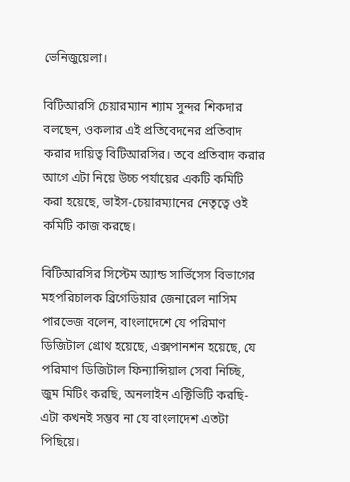ভেনিজুয়েলা।

বিটিআরসি চেয়ারম্যান শ্যাম সুন্দর শিকদার বলছেন, ওকলার এই প্রতিবেদনের প্রতিবাদ করার দায়িত্ব বিটিআরসির। তবে প্রতিবাদ করার আগে এটা নিয়ে উচ্চ পর্যায়ের একটি কমিটি করা হয়েছে, ভাইস-চেয়ারম্যানের নেতৃত্বে ওই কমিটি কাজ করছে।

বিটিআরসির সিস্টেম অ্যান্ড সার্ভিসেস বিভাগের মহপরিচালক ব্রিগেডিয়ার জেনারেল নাসিম পারভেজ বলেন, বাংলাদেশে যে পরিমাণ ডিজিটাল গ্রোথ হয়েছে, এক্সপানশন হয়েছে, যে পরিমাণ ডিজিটাল ফিন্যান্সিয়াল সেবা নিচ্ছি, জুম মিটিং করছি, অনলাইন এক্টিভিটি করছি- এটা কখনই সম্ভব না যে বাংলাদেশ এতটা পিছিয়ে।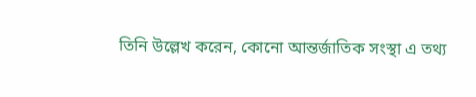তিনি উল্লেখ করেন, কোনো আন্তর্জাতিক সংস্থা এ তথ্য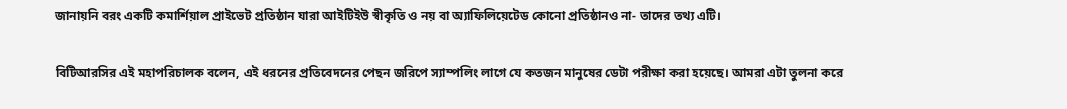জানায়নি বরং একটি কমার্শিয়াল প্রাইভেট প্রতিষ্ঠান যারা আইটিইউ স্বীকৃতি ও নয় বা অ্যাফিলিয়েটেড কোনো প্রতিষ্ঠানও না- তাদের তথ্য এটি।

বিটিআরসির এই মহাপরিচালক বলেন, এই ধরনের প্রতিবেদনের পেছন জরিপে স্যাম্পলিং লাগে যে কতজন মানুষের ডেটা পরীক্ষা করা হয়েছে। আমরা এটা তুলনা করে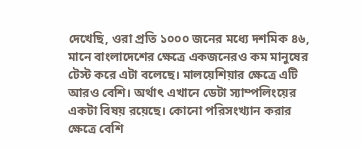দেখেছি, ওরা প্রতি ১০০০ জনের মধ্যে দশমিক ৪৬, মানে বাংলাদেশের ক্ষেত্রে একজনেরও কম মানুষের টেস্ট করে এটা বলেছে। মালয়েশিয়ার ক্ষেত্রে এটি আরও বেশি। অর্থাৎ এখানে ডেটা স্যাম্পলিংয়ের একটা বিষয় রয়েছে। কোনো পরিসংখ্যান করার ক্ষেত্রে বেশি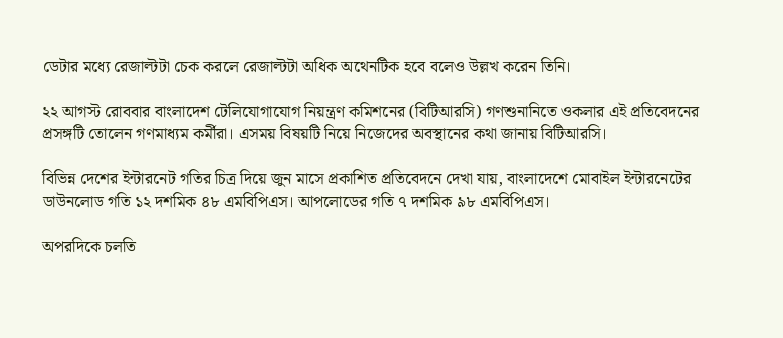ডেটার মধ্যে রেজাল্টটা চেক করলে রেজাল্টটা অধিক অথেনটিক হবে বলেও উল্লখ করেন তিনি।

২২ আগস্ট রোববার বাংলাদেশ টেলিযোগাযোগ নিয়ন্ত্রণ কমিশনের (বিটিআরসি) গণশুনানিতে ওকলার এই প্রতিবেদনের প্রসঙ্গটি তোলেন গণমাধ্যম কর্মীরা। এসময় বিষয়টি নিয়ে নিজেদের অবস্থানের কথা জানায় বিটিআরসি।

বিভিন্ন দেশের ইন্টারনেট গতির চিত্র দিয়ে জুন মাসে প্রকাশিত প্রতিবেদনে দেখা যায়, বাংলাদেশে মোবাইল ইন্টারনেটের ডাউনলোড গতি ১২ দশমিক ৪৮ এমবিপিএস। আপলোডের গতি ৭ দশমিক ৯৮ এমবিপিএস।

অপরদিকে চলতি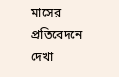মাসের প্রতিবেদনে দেখা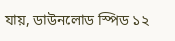যায়, ডাউনলোড স্পিড ১২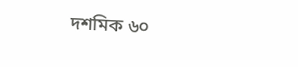দশমিক ৬০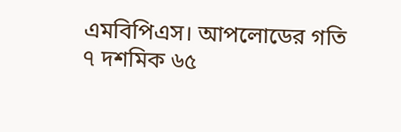এমবিপিএস। আপলোডের গতি ৭ দশমিক ৬৫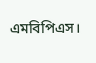এমবিপিএস।